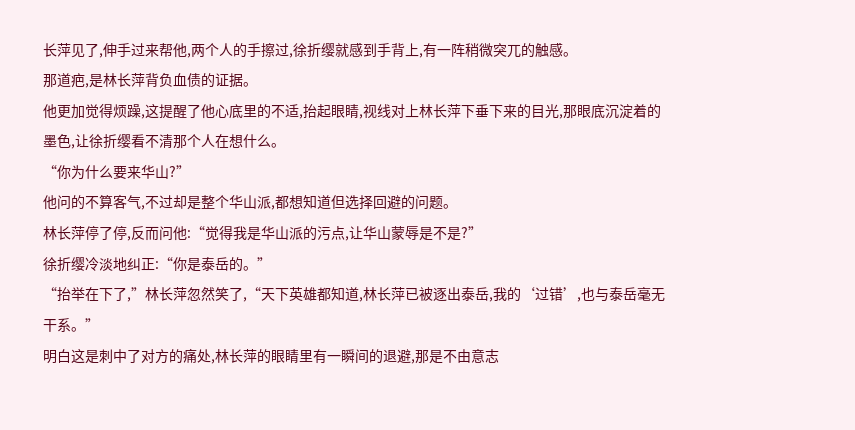长萍见了,伸手过来帮他,两个人的手擦过,徐折缨就感到手背上,有一阵稍微突兀的触感。
那道疤,是林长萍背负血债的证据。
他更加觉得烦躁,这提醒了他心底里的不适,抬起眼睛,视线对上林长萍下垂下来的目光,那眼底沉淀着的墨色,让徐折缨看不清那个人在想什么。
“你为什么要来华山?”
他问的不算客气,不过却是整个华山派,都想知道但选择回避的问题。
林长萍停了停,反而问他:“觉得我是华山派的污点,让华山蒙辱是不是?”
徐折缨冷淡地纠正:“你是泰岳的。”
“抬举在下了,”林长萍忽然笑了,“天下英雄都知道,林长萍已被逐出泰岳,我的‘过错’,也与泰岳毫无干系。”
明白这是刺中了对方的痛处,林长萍的眼睛里有一瞬间的退避,那是不由意志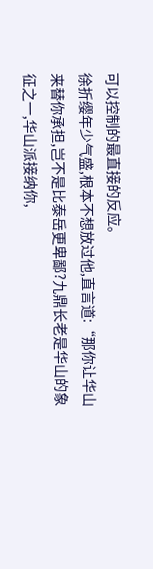可以控制的最直接的反应。
徐折缨年少气盛,根本不想放过他,直言道:“那你让华山来替你承担,岂不是比泰岳更卑鄙?九鼎长老是华山的象征之一,华山派接纳你,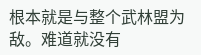根本就是与整个武林盟为敌。难道就没有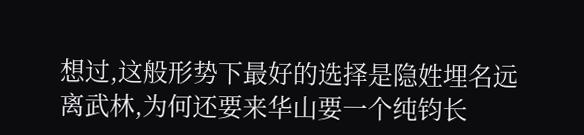想过,这般形势下最好的选择是隐姓埋名远离武林,为何还要来华山要一个纯钧长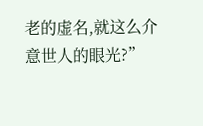老的虚名,就这么介意世人的眼光?”